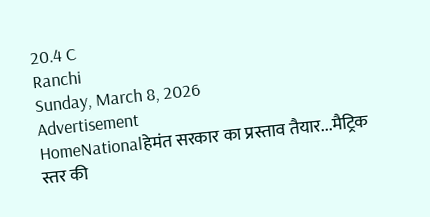20.4 C
Ranchi
Sunday, March 8, 2026
Advertisement
HomeNationalहेमंत सरकार का प्रस्ताव तैयार...मैट्रिक स्तर की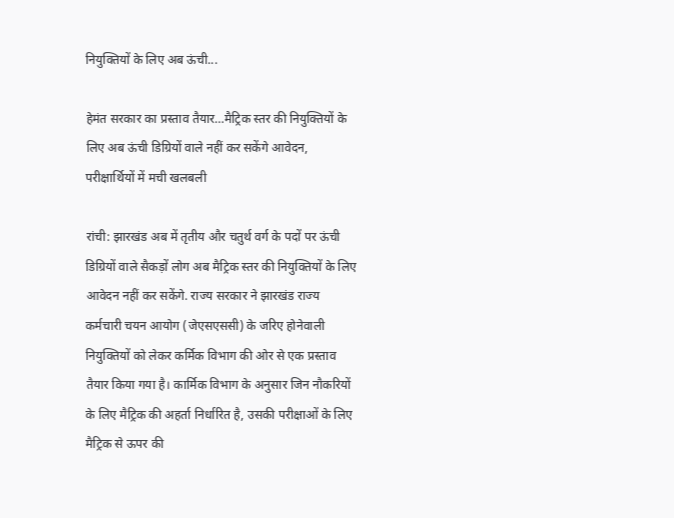नियुक्तियों के लिए अब ऊंची...

हेमंत सरकार का प्रस्ताव तैयार…मैट्रिक स्तर की नियुक्तियों के लिए अब ऊंची डिग्रियों वाले नहीं कर सकेंगे आवेदन, परीक्षार्थियों में मची खलबली

रांची: झारखंड अब में तृतीय और चतुर्थ वर्ग के पदों पर ऊंची डिग्रियों वाले सैकड़ों लोग अब मैट्रिक स्तर की नियुक्तियों के लिए आवेदन नहीं कर सकेंगे. राज्य सरकार ने झारखंड राज्य कर्मचारी चयन आयोग (जेएसएससी) के जरिए होनेवाली नियुक्तियों को लेकर कर्मिक विभाग की ओर से एक प्रस्ताव तैयार किया गया है। कार्मिक विभाग के अनुसार जिन नौकरियों के लिए मैट्रिक की अहर्ता निर्धारित है, उसकी परीक्षाओं के लिए मैट्रिक से ऊपर की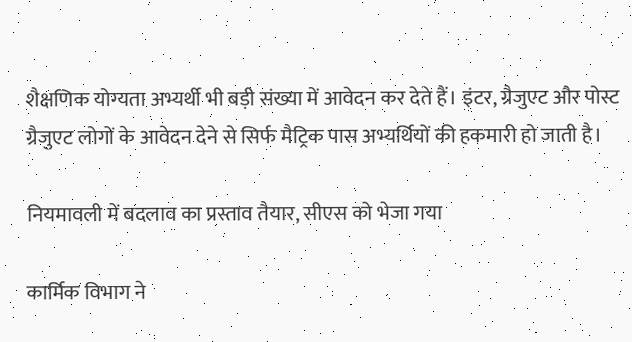शैक्षणिक योग्यता अभ्यर्थी भी बड़ी संख्या में आवेदन कर देते हैं। इंटर, ग्रैजुएट और पोस्ट ग्रैजुएट लोगों के आवेदन देने से सिर्फ मैट्रिक पास अभ्यर्थियों की हकमारी हो जाती है।

नियमावली में बदलाव का प्रस्ताव तैयार, सीएस को भेजा गया

कार्मिक विभाग ने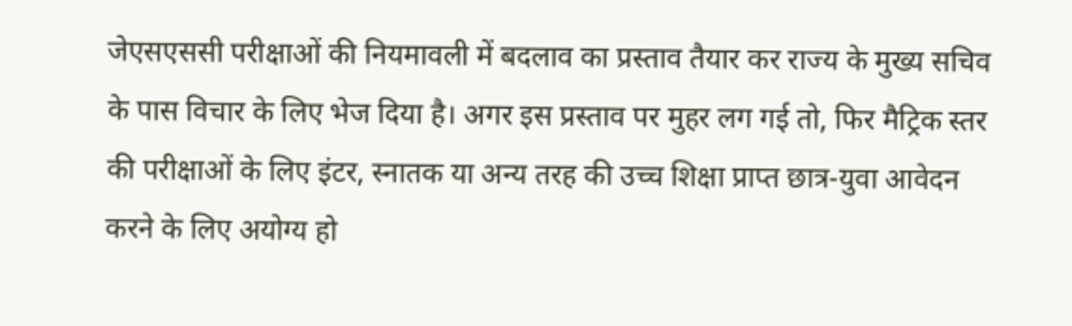जेएसएससी परीक्षाओं की नियमावली में बदलाव का प्रस्ताव तैयार कर राज्य के मुख्य सचिव के पास विचार के लिए भेज दिया है। अगर इस प्रस्ताव पर मुहर लग गई तो, फिर मैट्रिक स्तर की परीक्षाओं के लिए इंटर, स्नातक या अन्य तरह की उच्च शिक्षा प्राप्त छात्र-युवा आवेदन करने के लिए अयोग्य हो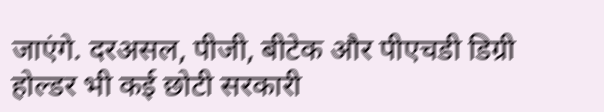जाएंगे. दरअसल, पीजी, बीटेक और पीएचडी डिग्री होल्डर भी कई छोटी सरकारी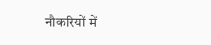नौकरियों में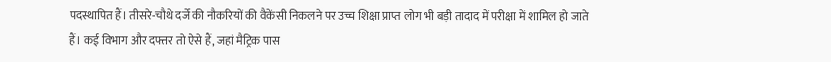पदस्थापित हैं। तीसरे-चौथे दर्जे की नौकरियों की वैकेंसी निकलने पर उच्च शिक्षा प्राप्त लोग भी बड़ी तादाद में परीक्षा में शामिल हो जाते हैं। कई विभाग और दफ्तर तो ऐसे हैं, जहां मैट्रिक पास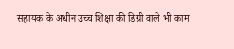सहायक के अधीन उच्च शिक्षा की डिग्री वाले भी काम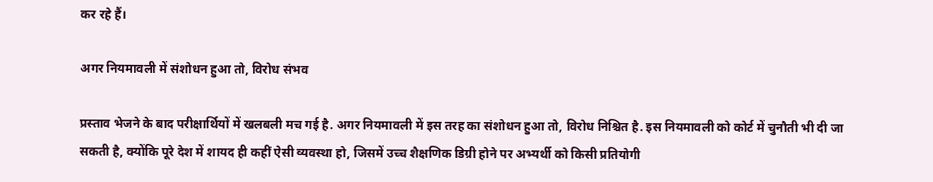कर रहे हैं।

अगर नियमावली में संशोधन हुआ तो, विरोध संभव

प्रस्ताव भेजने के बाद परीक्षार्थियों में खलबली मच गई है. अगर नियमावली में इस तरह का संशोधन हुआ तो, विरोध निश्चित है. इस नियमावली को कोर्ट में चुनौती भी दी जा सकती है, क्योंकि पूरे देश में शायद ही कहीं ऐसी व्यवस्था हो, जिसमें उच्च शैक्षणिक डिग्री होने पर अभ्यर्थी को किसी प्रतियोगी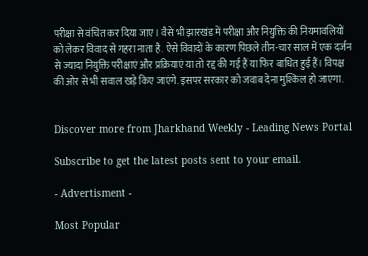परीक्षा से वंचित कर दिया जाए। वैसे भी झारखंड में परीक्षा और नियुक्ति की नियमावलियों को लेकर विवाद से गहरा नाता है. ऐसे विवादों के कारण पिछले तीन-चार साल में एक दर्जन से ज्यादा नियुक्ति परीक्षाएं और प्रक्रियाएं या तो रद्द की गई हैं या फिर बाधित हुई हैं। विपक्ष की ओर से भी सवाल खड़े किए जाएंगे. इसपर सरकार को जवाब देना मुश्किल हो जाएगा.


Discover more from Jharkhand Weekly - Leading News Portal

Subscribe to get the latest posts sent to your email.

- Advertisment -

Most Popular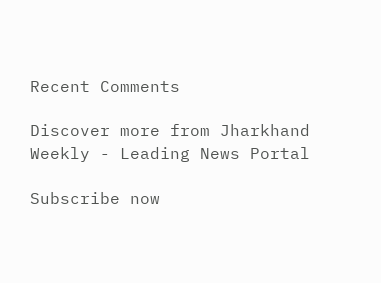Recent Comments

Discover more from Jharkhand Weekly - Leading News Portal

Subscribe now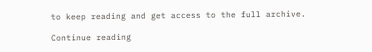to keep reading and get access to the full archive.

Continue reading